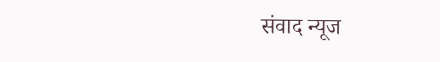संवाद न्यूज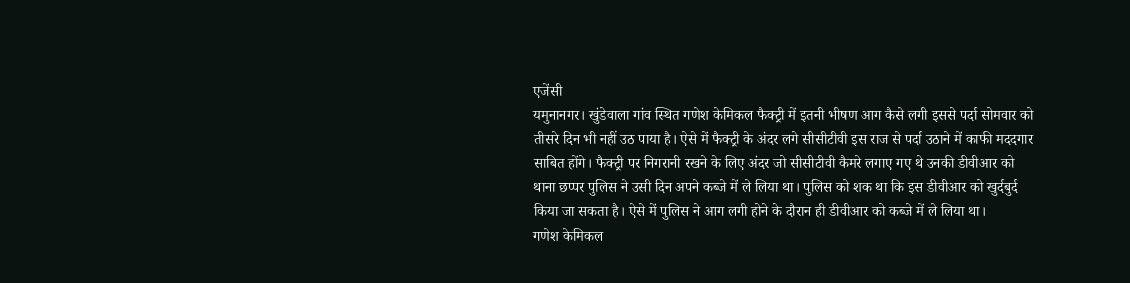एजेंसी
यमुनानगर। खुंडेवाला गांव स्थित गणेश केमिकल फैक्ट्री में इतनी भीषण आग कैसे लगी इससे पर्दा सोमवार को तीसरे दिन भी नहीं उठ पाया है। ऐसे में फैक्ट्री के अंदर लगे सीसीटीवी इस राज से पर्दा उठाने में काफी मददगार साबित होंगे। फैक्ट्री पर निगरानी रखने के लिए अंदर जो सीसीटीवी कैमरे लगाए गए थे उनकी डीवीआर को थाना छप्पर पुलिस ने उसी दिन अपने कब्जे में ले लिया था। पुलिस को शक था कि इस डीवीआर को खुर्दबुर्द किया जा सकता है। ऐसे में पुलिस ने आग लगी होने के दौरान ही डीवीआर को कब्जे में ले लिया था।
गणेश केमिकल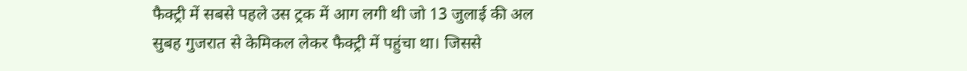फैक्ट्री में सबसे पहले उस ट्रक में आग लगी थी जो 13 जुलाई की अल सुबह गुजरात से केमिकल लेकर फैक्ट्री में पहुंचा था। जिससे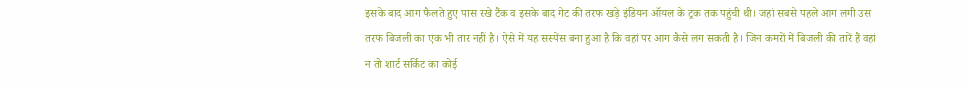इसके बाद आग फैलते हुए पास रखे टैंक व इसके बाद गेट की तरफ खड़े इंडियन ऑयल के ट्रक तक पहुंची थी। जहां सबसे पहले आग लगी उस तरफ बिजली का एक भी तार नहीं है। ऐसे में यह सस्पेंस बना हुआ है कि वहां पर आग कैसे लग सकती है। जिन कमरों में बिजली की तारें हैं वहां न तो शार्ट सर्किट का कोई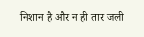निशान है और न ही तार जली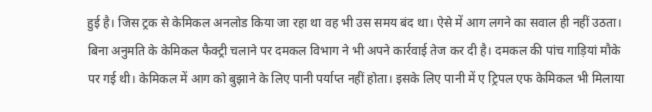हुई है। जिस ट्रक से केमिकल अनलोड किया जा रहा था वह भी उस समय बंद था। ऐसे में आग लगने का सवाल ही नहीं उठता।
बिना अनुमति के केमिकल फैक्ट्री चलाने पर दमकल विभाग ने भी अपने कार्रवाई तेज कर दी है। दमकल की पांच गाड़ियां मौके पर गई थी। केमिकल में आग को बुझाने के लिए पानी पर्याप्त नहीं होता। इसके लिए पानी में ए ट्रिपल एफ केमिकल भी मिलाया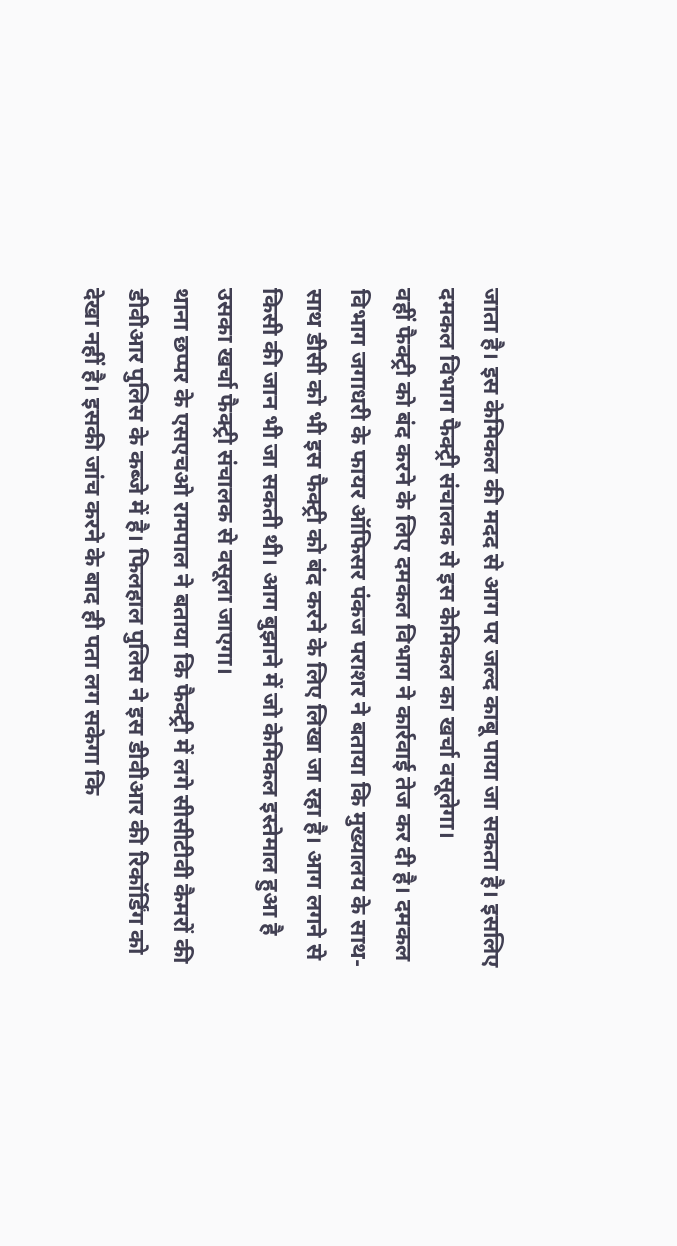जाता है। इस केमिकल की मदद से आग पर जल्द काबू पाया जा सकता है। इसलिए दमकल विभाग फैक्ट्री संचालक से इस केमिकल का खर्चा वसूलेगा।
वहीं फैक्ट्री को बंद करने के लिए दमकल विभाग ने कार्रवाई तेज कर दी है। दमकल विभाग जगाधरी के फायर ऑफिसर पंकज पराशर ने बताया कि मुख्यालय के साथ-साथ डीसी को भी इस फैक्ट्री को बंद करने के लिए लिखा जा रहा है। आग लगने से किसी की जान भी जा सकती थी। आग बुझाने में जो केमिकल इस्तेमाल हुआ है उसका खर्चा फैक्ट्री संचालक से वसूला जाएगा।
थाना छप्पर के एसएचओ रामपाल ने बताया कि फैक्ट्री में लगे सीसीटीवी कैमरों की डीवीआर पुलिस के कब्जे में है। फिलहाल पुलिस ने इस डीवीआर की रिकॉर्डिंग को देखा नहीं है। इसकी जांच करने के बाद ही पता लग सकेगा कि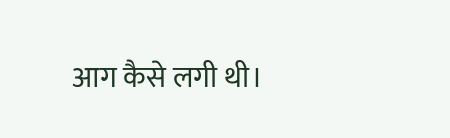आग कैसे लगी थी।